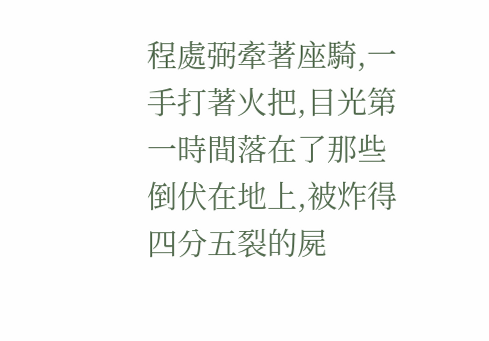程處弼牽著座騎,一手打著火把,目光第一時間落在了那些倒伏在地上,被炸得四分五裂的屍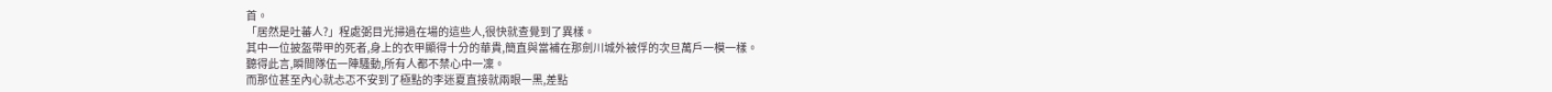首。
「居然是吐蕃人?」程處弼目光掃過在場的這些人,很快就查覺到了異樣。
其中一位披盔帶甲的死者,身上的衣甲顯得十分的華貴,簡直與當補在那劍川城外被俘的次旦萬戶一模一樣。
聽得此言,瞬間隊伍一陣騷動,所有人都不禁心中一凜。
而那位甚至內心就忐忑不安到了極點的李迷夏直接就兩眼一黑,差點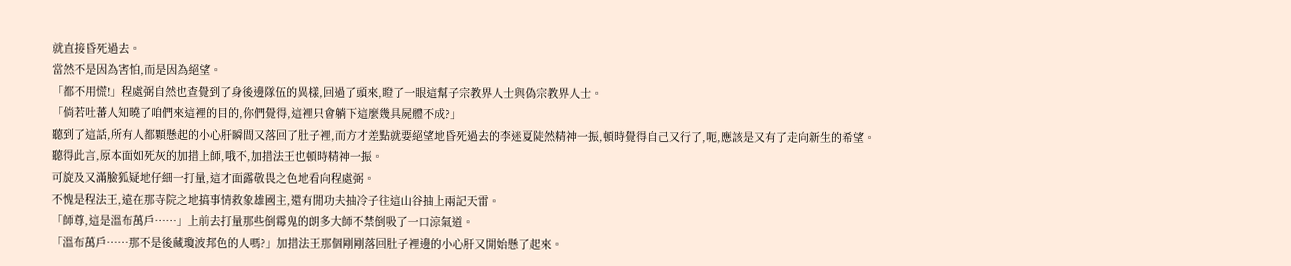就直接昏死過去。
當然不是因為害怕,而是因為絕望。
「都不用慌!」程處弼自然也查覺到了身後邊隊伍的異樣,回過了頭來,瞪了一眼這幫子宗教界人士與偽宗教界人士。
「倘若吐蕃人知曉了咱們來這裡的目的,你們覺得,這裡只會躺下這麼幾具屍體不成?」
聽到了這話,所有人都顆懸起的小心肝瞬間又落回了肚子裡,而方才差點就要絕望地昏死過去的李迷夏陡然精神一振,頓時覺得自己又行了,呃,應該是又有了走向新生的希望。
聽得此言,原本面如死灰的加措上師,哦不,加措法王也頓時精神一振。
可旋及又滿臉狐疑地仔細一打量,這才面露敬畏之色地看向程處弼。
不愧是程法王,遠在那寺院之地搞事情救象雄國主,還有閒功夫抽冷子往這山谷抽上兩記天雷。
「師尊,這是溫布萬戶……」上前去打量那些倒霉鬼的朗多大師不禁倒吸了一口涼氣道。
「溫布萬戶……那不是後藏瓊波邦色的人嗎?」加措法王那個剛剛落回肚子裡邊的小心肝又開始懸了起來。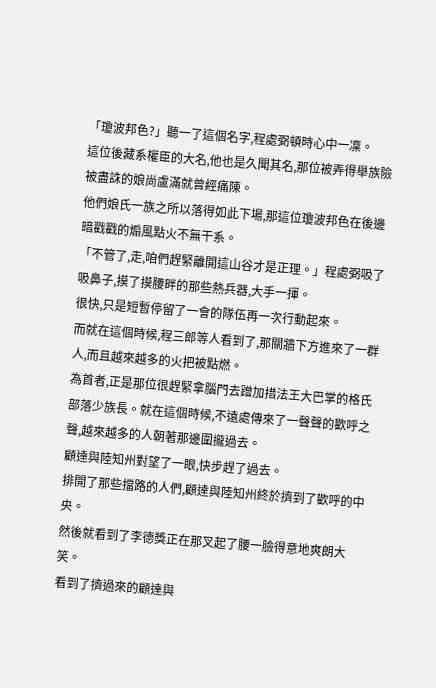「瓊波邦色?」聽一了這個名字,程處弼頓時心中一凜。
這位後藏系權臣的大名,他也是久聞其名,那位被弄得舉族險被盡誅的娘尚盧滿就曾經痛陳。
他們娘氏一族之所以落得如此下場,那這位瓊波邦色在後邊暗戳戳的煽風點火不無干系。
「不管了,走,咱們趕緊離開這山谷才是正理。」程處弼吸了吸鼻子,摸了摸腰畔的那些熱兵器,大手一揮。
很快,只是短暫停留了一會的隊伍再一次行動起來。
而就在這個時候,程三郎等人看到了,那關牆下方進來了一群人,而且越來越多的火把被點燃。
為首者,正是那位很趕緊拿腦門去蹭加措法王大巴掌的格氏部落少族長。就在這個時候,不遠處傳來了一聲聲的歡呼之聲,越來越多的人朝著那邊圍攏過去。
顧達與陸知州對望了一眼,快步趕了過去。
排開了那些擋路的人們,顧達與陸知州終於擠到了歡呼的中央。
然後就看到了李德獎正在那叉起了腰一臉得意地爽朗大笑。
看到了擠過來的顧達與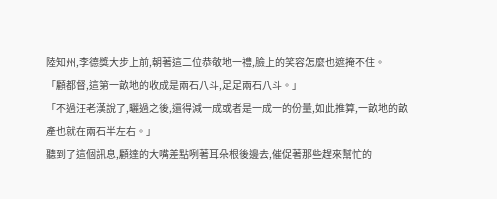陸知州,李德獎大步上前,朝著這二位恭敬地一禮,臉上的笑容怎麼也遮掩不住。
「顧都督,這第一畝地的收成是兩石八斗,足足兩石八斗。」
「不過汪老漢說了,曬過之後,還得減一成或者是一成一的份量,如此推算,一畝地的畝產也就在兩石半左右。」
聽到了這個訊息,顧達的大嘴差點咧著耳朵根後邊去,催促著那些趕來幫忙的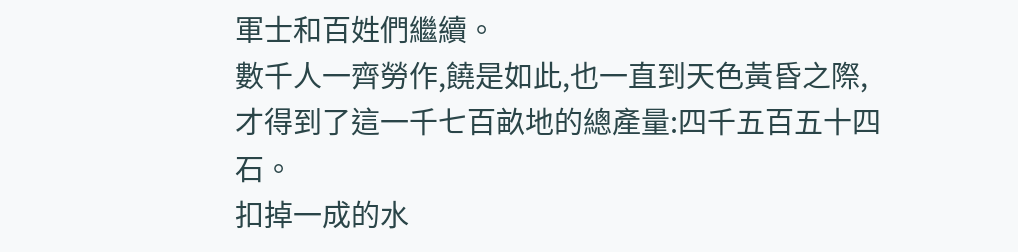軍士和百姓們繼續。
數千人一齊勞作,饒是如此,也一直到天色黃昏之際,才得到了這一千七百畝地的總產量:四千五百五十四石。
扣掉一成的水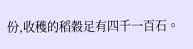份,收穫的稻穀足有四千一百石。